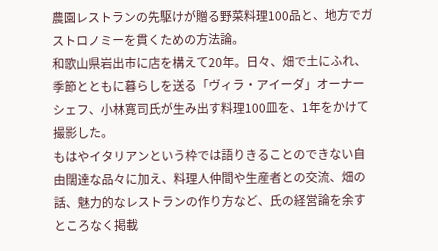農園レストランの先駆けが贈る野菜料理100品と、地方でガストロノミーを貫くための方法論。
和歌山県岩出市に店を構えて20年。日々、畑で土にふれ、季節とともに暮らしを送る「ヴィラ・アイーダ」オーナーシェフ、小林寛司氏が生み出す料理100皿を、1年をかけて撮影した。
もはやイタリアンという枠では語りきることのできない自由闊達な品々に加え、料理人仲間や生産者との交流、畑の話、魅力的なレストランの作り方など、氏の経営論を余すところなく掲載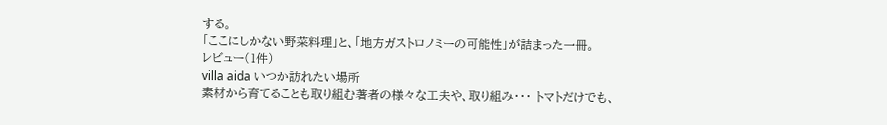する。
「ここにしかない野菜料理」と、「地方ガストロノミーの可能性」が詰まった一冊。
レビュー(1件)
villa aida いつか訪れたい場所
素材から育てることも取り組む著者の様々な工夫や、取り組み・・・ トマトだけでも、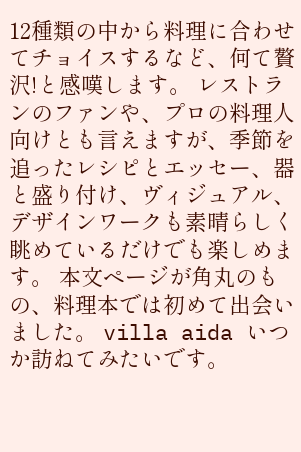12種類の中から料理に合わせてチョイスするなど、何て贅沢!と感嘆します。 レストランのファンや、プロの料理人向けとも言えますが、季節を追ったレシピとエッセー、器と盛り付け、ヴィジュアル、デザインワークも素晴らしく眺めているだけでも楽しめます。 本文ページが角丸のもの、料理本では初めて出会いました。 villa aida いつか訪ねてみたいです。